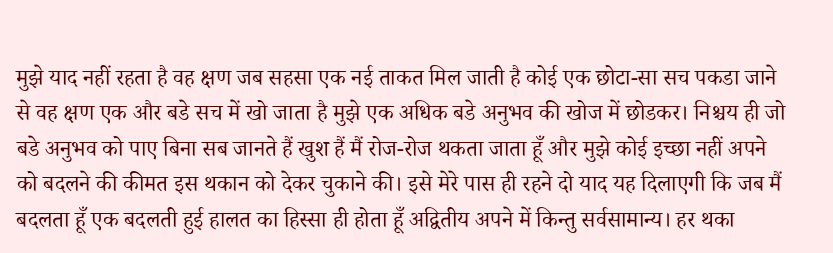मुझे याद नहीं रहता है वह क्षण जब सहसा एक नई ताकत मिल जाती है कोई एक छोटा-सा सच पकडा जाने से वह क्षण एक और बडे सच में खो जाता है मुझे एक अधिक बडे अनुभव की खोज में छोडकर। निश्चय ही जो बडे अनुभव को पाए बिना सब जानते हैं खुश हैं मैं रोज-रोज थकता जाता हूँ और मुझे कोई इच्छा नहीं अपने को बदलने की कीमत इस थकान को देकर चुकाने की। इसे मेरे पास ही रहने दो याद यह दिलाएगी कि जब मैं बदलता हूँ एक बदलती हुई हालत का हिस्सा ही होता हूँ अद्वितीय अपने में किन्तु सर्वसामान्य। हर थका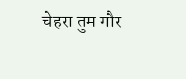चेहरा तुम गौर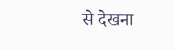से देखना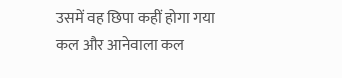उसमें वह छिपा कहीं होगा गया कल और आनेवाला कल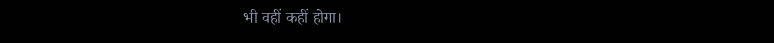भी वहीं कहीं होगा।